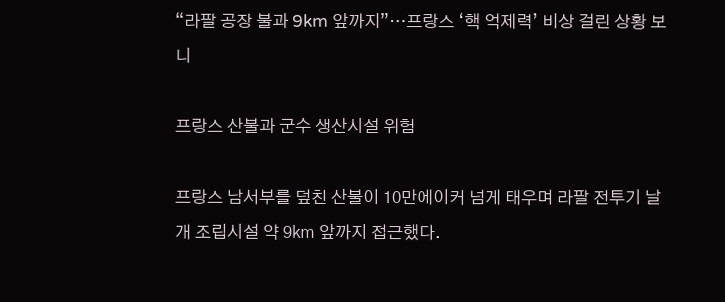“라팔 공장 불과 9km 앞까지”…프랑스 ‘핵 억제력’ 비상 걸린 상황 보니

프랑스 산불과 군수 생산시설 위험

프랑스 남서부를 덮친 산불이 10만에이커 넘게 태우며 라팔 전투기 날개 조립시설 약 9㎞ 앞까지 접근했다.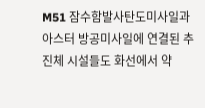M51 잠수함발사탄도미사일과 아스터 방공미사일에 연결된 추진체 시설들도 화선에서 약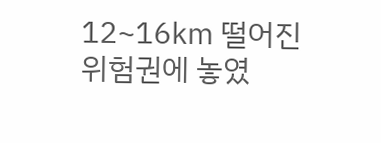12~16㎞ 떨어진 위험권에 놓였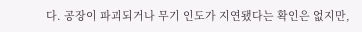다. 공장이 파괴되거나 무기 인도가 지연됐다는 확인은 없지만,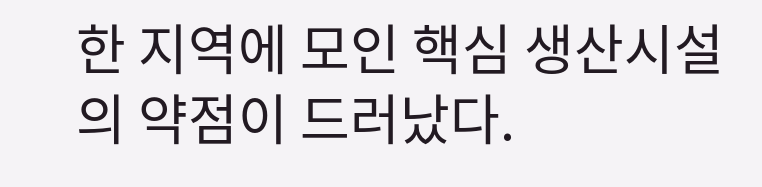한 지역에 모인 핵심 생산시설의 약점이 드러났다.